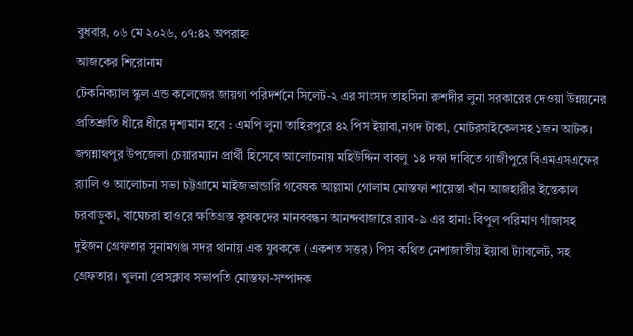বুধবার, ০৬ মে ২০২৬, ০৭:৪২ অপরাহ্ন
আজকের শিরোনাম
টেকনিক্যাল স্কুল এন্ড কলেজের জায়গা পরিদর্শনে সিলেট-২ এর সাংসদ তাহসিনা রুশদীর লুনা সরকারের দেওয়া উন্নয়নের প্রতিশ্রুতি ধীরে ধীরে দৃশ্যমান হবে : এমপি লুনা তাহিরপুরে ৪২ পিস ইয়াবা,নগদ টাকা, মোটরসাইকেলসহ ১জন আটক। জগন্নাথপুর উপজেলা চেয়ারম্যান প্রার্থী হিসেবে আলোচনায় মহিউদ্দিন বাবলু  ১৪ দফা দাবিতে গাজীপুরে বিএমএসএফের র‍্যালি ও আলোচনা সভা চট্টগ্রামে মাইজভান্ডারি গবেষক আল্লামা গোলাম মোস্তফা শায়েস্তা খাঁন আজহারীর ইন্তেকাল চরবাড়ুকা, বাঘেচরা হাওরে ক্ষতিগ্রস্ত কৃষকদের মানববন্ধন আনন্দবাজারে র‍্যাব-৯ এর হানা: বিপুল পরিমাণ গাঁজাসহ দুইজন গ্রেফতার সুনামগঞ্জ সদর থানায় এক যুবককে (একশত সত্তর) পিস কথিত নেশাজাতীয় ইয়াবা ট্যাবলেট, সহ গ্রেফতার। খুলনা প্রেসক্লাব সভাপতি মোস্তফা-সম্পাদক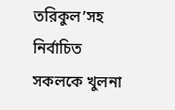তরিকুল’সহ  নির্বাচিত সকলকে খুলনা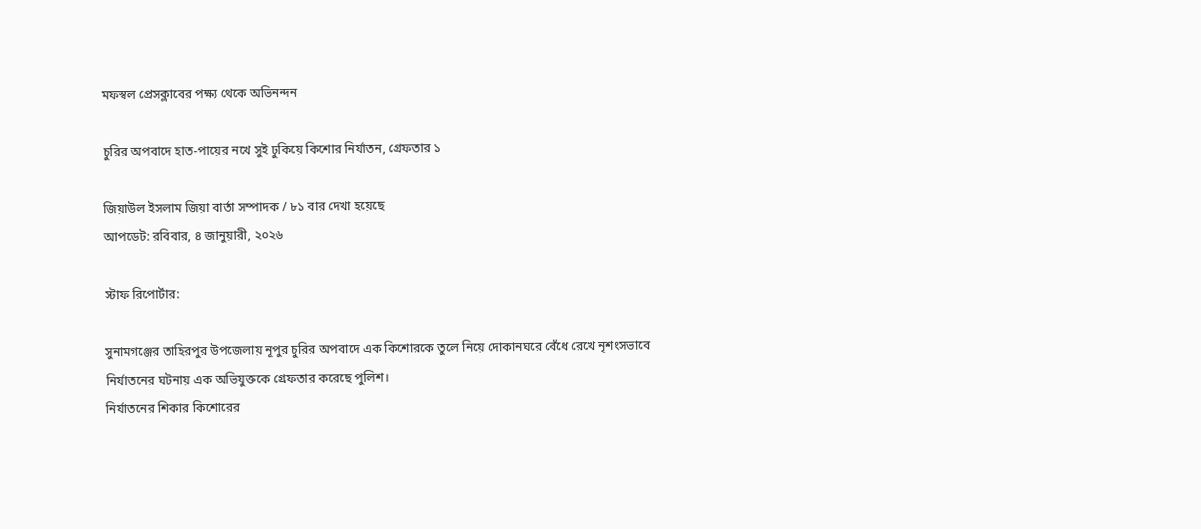মফস্বল প্রেসক্লাবের পক্ষ্য থেকে অভিনন্দন

চুরির অপবাদে হাত-পায়ের নখে সুই ঢুকিয়ে কিশোর নির্যাতন, গ্রেফতার ১

জিয়াউল ইসলাম জিয়া বার্তা সম্পাদক / ৮১ বার দেখা হয়েছে
আপডেট: রবিবার, ৪ জানুয়ারী, ২০২৬

স্টাফ রিপোর্টার:

সুনামগঞ্জের তাহিরপুর উপজেলায় নূপুর চুরির অপবাদে এক কিশোরকে তুলে নিয়ে দোকানঘরে বেঁধে রেখে নৃশংসভাবে নির্যাতনের ঘটনায় এক অভিযুক্তকে গ্রেফতার করেছে পুলিশ।
নির্যাতনের শিকার কিশোরের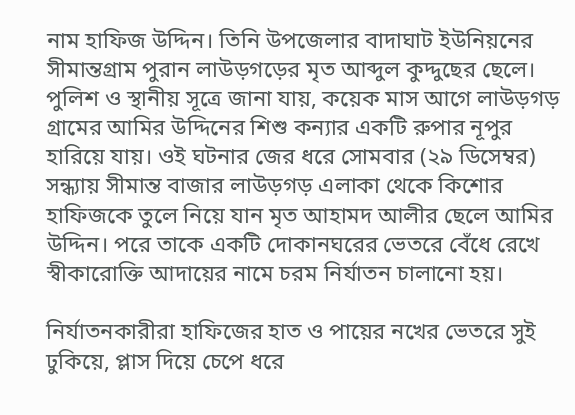নাম হাফিজ উদ্দিন। তিনি উপজেলার বাদাঘাট ইউনিয়নের সীমান্তগ্রাম পুরান লাউড়গড়ের মৃত আব্দুল কুদ্দুছের ছেলে।
পুলিশ ও স্থানীয় সূত্রে জানা যায়, কয়েক মাস আগে লাউড়গড় গ্রামের আমির উদ্দিনের শিশু কন্যার একটি রুপার নূপুর হারিয়ে যায়। ওই ঘটনার জের ধরে সোমবার (২৯ ডিসেম্বর) সন্ধ্যায় সীমান্ত বাজার লাউড়গড় এলাকা থেকে কিশোর হাফিজকে তুলে নিয়ে যান মৃত আহামদ আলীর ছেলে আমির উদ্দিন। পরে তাকে একটি দোকানঘরের ভেতরে বেঁধে রেখে স্বীকারোক্তি আদায়ের নামে চরম নির্যাতন চালানো হয়।

নির্যাতনকারীরা হাফিজের হাত ও পায়ের নখের ভেতরে সুই ঢুকিয়ে, প্লাস দিয়ে চেপে ধরে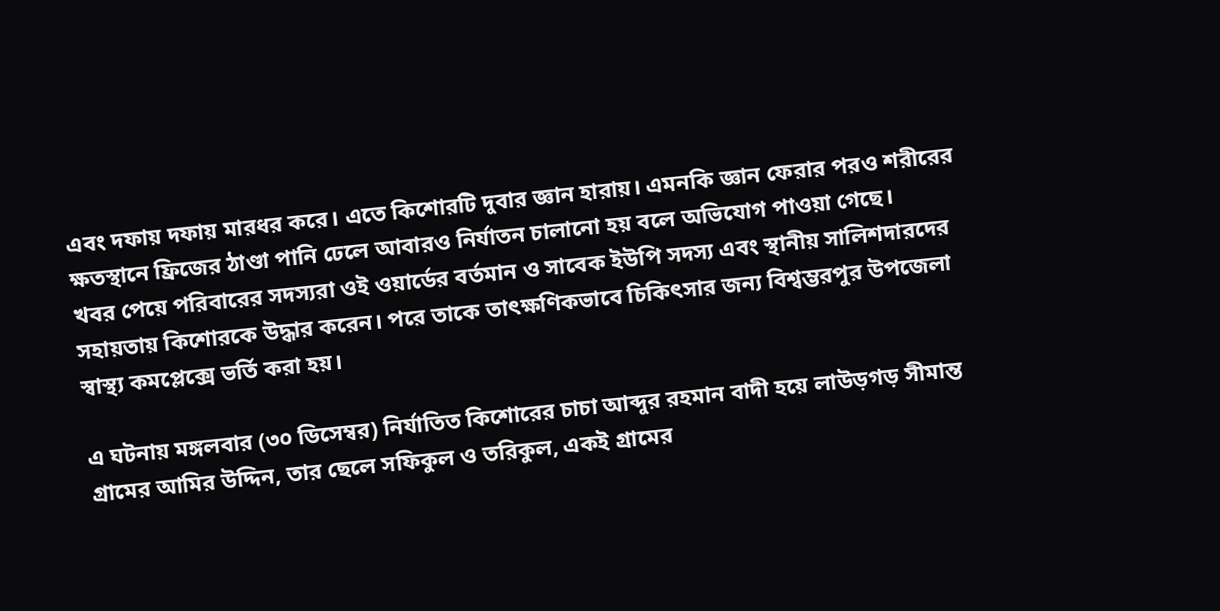এবং দফায় দফায় মারধর করে। এতে কিশোরটি দুবার জ্ঞান হারায়। এমনকি জ্ঞান ফেরার পরও শরীরের ক্ষতস্থানে ফ্রিজের ঠাণ্ডা পানি ঢেলে আবারও নির্যাতন চালানো হয় বলে অভিযোগ পাওয়া গেছে।
খবর পেয়ে পরিবারের সদস্যরা ওই ওয়ার্ডের বর্তমান ও সাবেক ইউপি সদস্য এবং স্থানীয় সালিশদারদের সহায়তায় কিশোরকে উদ্ধার করেন। পরে তাকে তাৎক্ষণিকভাবে চিকিৎসার জন্য বিশ্বম্ভরপুর উপজেলা স্বাস্থ্য কমপ্লেক্সে ভর্তি করা হয়।

এ ঘটনায় মঙ্গলবার (৩০ ডিসেম্বর) নির্যাতিত কিশোরের চাচা আব্দুর রহমান বাদী হয়ে লাউড়গড় সীমান্ত গ্রামের আমির উদ্দিন, তার ছেলে সফিকুল ও তরিকুল, একই গ্রামের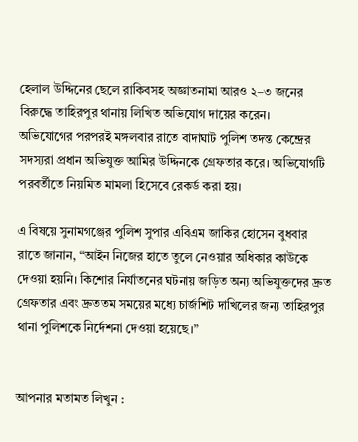হেলাল উদ্দিনের ছেলে রাকিবসহ অজ্ঞাতনামা আরও ২–৩ জনের বিরুদ্ধে তাহিরপুর থানায় লিখিত অভিযোগ দায়ের করেন।
অভিযোগের পরপরই মঙ্গলবার রাতে বাদাঘাট পুলিশ তদন্ত কেন্দ্রের সদস্যরা প্রধান অভিযুক্ত আমির উদ্দিনকে গ্রেফতার করে। অভিযোগটি পরবর্তীতে নিয়মিত মামলা হিসেবে রেকর্ড করা হয়।

এ বিষয়ে সুনামগঞ্জের পুলিশ সুপার এবিএম জাকির হোসেন বুধবার রাতে জানান, “আইন নিজের হাতে তুলে নেওয়ার অধিকার কাউকে দেওয়া হয়নি। কিশোর নির্যাতনের ঘটনায় জড়িত অন্য অভিযুক্তদের দ্রুত গ্রেফতার এবং দ্রুততম সময়ের মধ্যে চার্জশিট দাখিলের জন্য তাহিরপুর থানা পুলিশকে নির্দেশনা দেওয়া হয়েছে।”


আপনার মতামত লিখুন :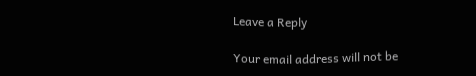Leave a Reply

Your email address will not be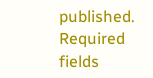published. Required fields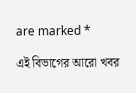are marked *

এই বিভাগের আরো খবর